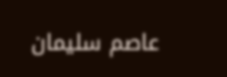عاصم سليمان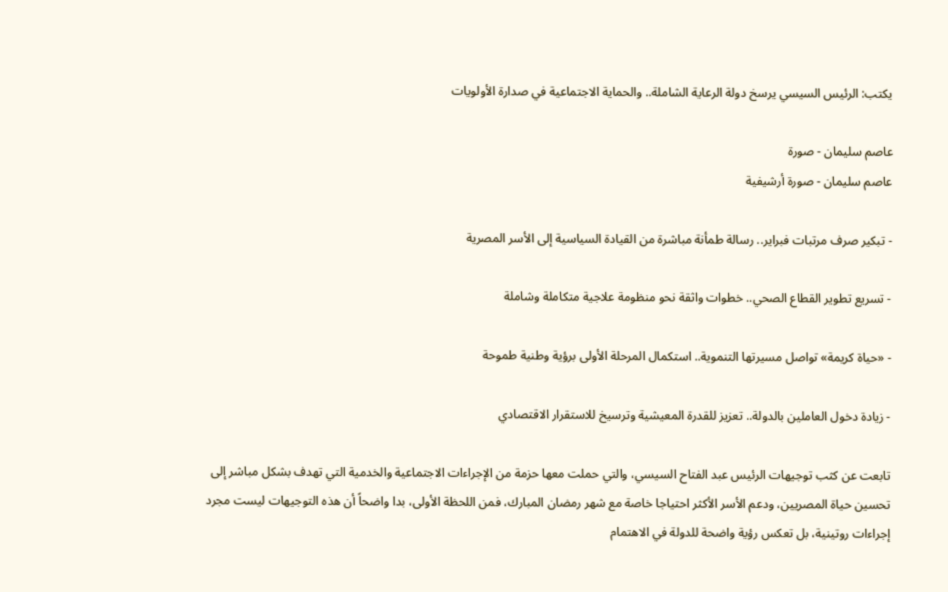يكتب: الرئيس السيسي يرسخ دولة الرعاية الشاملة.. والحماية الاجتماعية في صدارة الأولويات

عاصم سليمان - صورة
عاصم سليمان - صورة أرشيفية

- تبكير صرف مرتبات فبراير.. رسالة طمأنة مباشرة من القيادة السياسية إلى الأسر المصرية

- تسريع تطوير القطاع الصحي.. خطوات واثقة نحو منظومة علاجية متكاملة وشاملة

- «حياة كريمة» تواصل مسيرتها التنموية.. استكمال المرحلة الأولى برؤية وطنية طموحة

- زيادة دخول العاملين بالدولة.. تعزيز للقدرة المعيشية وترسيخ للاستقرار الاقتصادي

تابعت عن كثب توجيهات الرئيس عبد الفتاح السيسي، والتي حملت معها حزمة من الإجراءات الاجتماعية والخدمية التي تهدف بشكل مباشر إلى تحسين حياة المصريين، ودعم الأسر الأكثر احتياجا خاصة مع شهر رمضان المبارك، فمن اللحظة الأولى، بدا واضحاً أن هذه التوجيهات ليست مجرد إجراءات روتينية، بل تعكس رؤية واضحة للدولة في الاهتمام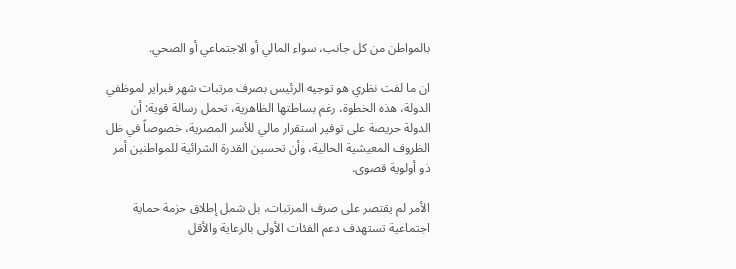بالمواطن من كل جانب، سواء المالي أو الاجتماعي أو الصحي.

ان ما لفت نظري هو توجيه الرئيس بصرف مرتبات شهر فبراير لموظفي الدولة، هذه الخطوة، رغم بساطتها الظاهرية، تحمل رسالة قوية: أن الدولة حريصة على توفير استقرار مالي للأسر المصرية، خصوصاً في ظل الظروف المعيشية الحالية، وأن تحسين القدرة الشرائية للمواطنين أمر ذو أولوية قصوى.

الأمر لم يقتصر على صرف المرتبات، بل شمل إطلاق حزمة حماية اجتماعية تستهدف دعم الفئات الأولى بالرعاية والأقل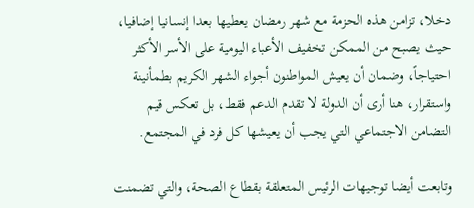دخلا، تزامن هذه الحزمة مع شهر رمضان يعطيها بعدا إنسانيا إضافيا، حيث يصبح من الممكن تخفيف الأعباء اليومية على الأسر الأكثر احتياجاً، وضمان أن يعيش المواطنون أجواء الشهر الكريم بطمأنينة واستقرار، هنا أرى أن الدولة لا تقدم الدعم فقط، بل تعكس قيم التضامن الاجتماعي التي يجب أن يعيشها كل فرد في المجتمع.

وتابعت أيضا توجيهات الرئيس المتعلقة بقطاع الصحة، والتي تضمنت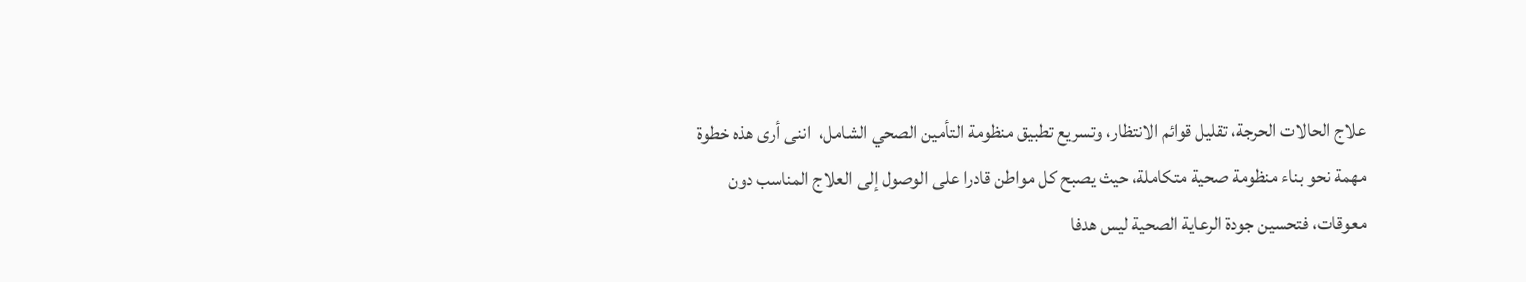علاج الحالات الحرجة، تقليل قوائم الانتظار، وتسريع تطبيق منظومة التأمين الصحي الشامل،  اننى أرى هذه خطوة مهمة نحو بناء منظومة صحية متكاملة، حيث يصبح كل مواطن قادرا على الوصول إلى العلاج المناسب دون معوقات، فتحسين جودة الرعاية الصحية ليس هدفا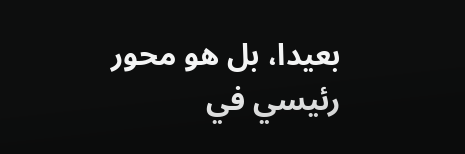بعيدا، بل هو محور رئيسي في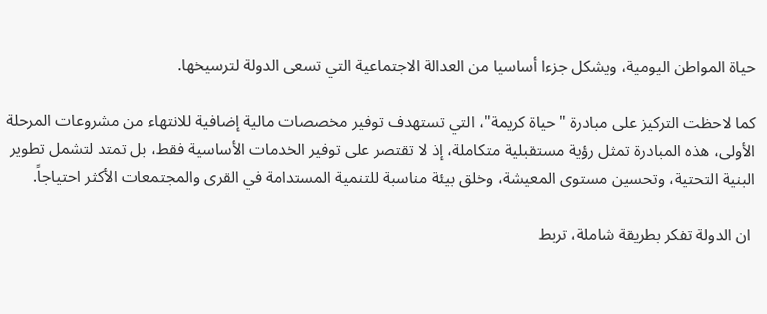حياة المواطن اليومية، ويشكل جزءا أساسيا من العدالة الاجتماعية التي تسعى الدولة لترسيخها.

كما لاحظت التركيز على مبادرة "حياة كريمة"، التي تستهدف توفير مخصصات مالية إضافية للانتهاء من مشروعات المرحلة الأولى، هذه المبادرة تمثل رؤية مستقبلية متكاملة، إذ لا تقتصر على توفير الخدمات الأساسية فقط، بل تمتد لتشمل تطوير البنية التحتية، وتحسين مستوى المعيشة، وخلق بيئة مناسبة للتنمية المستدامة في القرى والمجتمعات الأكثر احتياجاً.

 ان الدولة تفكر بطريقة شاملة، تربط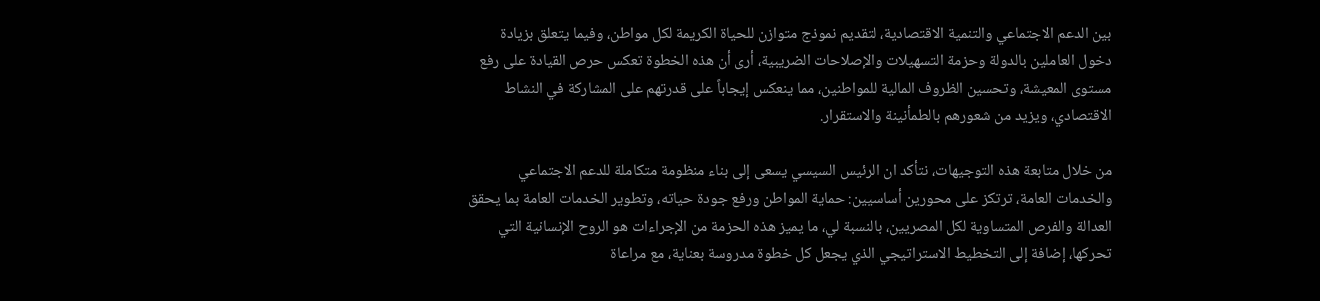بين الدعم الاجتماعي والتنمية الاقتصادية، لتقديم نموذج متوازن للحياة الكريمة لكل مواطن، وفيما يتعلق بزيادة دخول العاملين بالدولة وحزمة التسهيلات والإصلاحات الضريبية، أرى أن هذه الخطوة تعكس حرص القيادة على رفع مستوى المعيشة، وتحسين الظروف المالية للمواطنين، مما ينعكس إيجاباً على قدرتهم على المشاركة في النشاط الاقتصادي، ويزيد من شعورهم بالطمأنينة والاستقرار.

من خلال متابعة هذه التوجيهات، نتأكد ان الرئيس السيسي يسعى إلى بناء منظومة متكاملة للدعم الاجتماعي والخدمات العامة، ترتكز على محورين أساسيين: حماية المواطن ورفع جودة حياته، وتطوير الخدمات العامة بما يحقق العدالة والفرص المتساوية لكل المصريين، بالنسبة لي، ما يميز هذه الحزمة من الإجراءات هو الروح الإنسانية التي تحركها، إضافة إلى التخطيط الاستراتيجي الذي يجعل كل خطوة مدروسة بعناية، مع مراعاة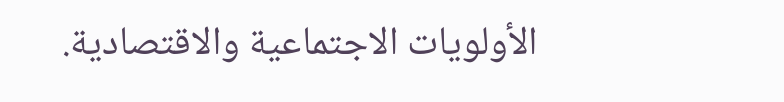الأولويات الاجتماعية والاقتصادية.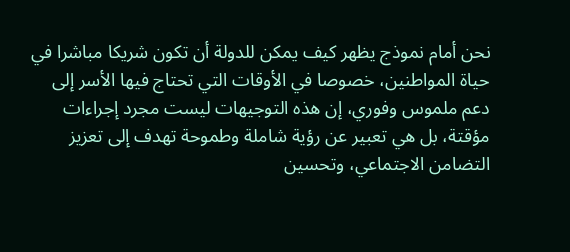نحن أمام نموذج يظهر كيف يمكن للدولة أن تكون شريكا مباشرا في حياة المواطنين، خصوصا في الأوقات التي تحتاج فيها الأسر إلى دعم ملموس وفوري، إن هذه التوجيهات ليست مجرد إجراءات مؤقتة، بل هي تعبير عن رؤية شاملة وطموحة تهدف إلى تعزيز التضامن الاجتماعي، وتحسين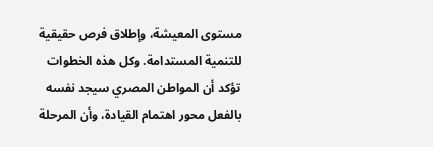مستوى المعيشة، وإطلاق فرص حقيقية للتنمية المستدامة. وكل هذه الخطوات تؤكد أن المواطن المصري سيجد نفسه بالفعل محور اهتمام القيادة، وأن المرحلة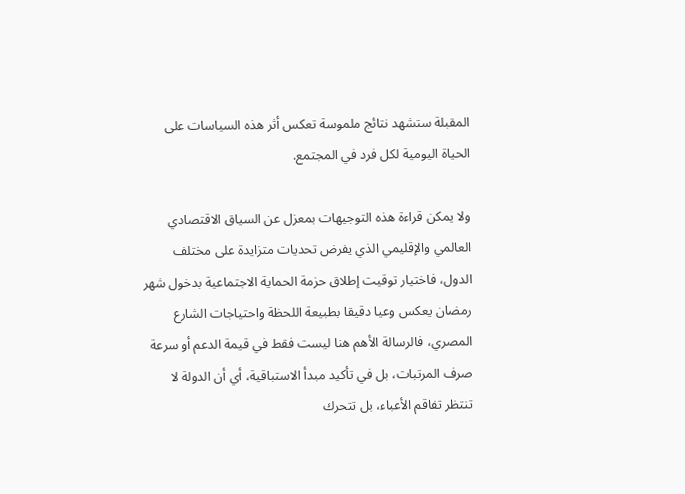المقبلة ستشهد نتائج ملموسة تعكس أثر هذه السياسات على الحياة اليومية لكل فرد في المجتمع.

ولا يمكن قراءة هذه التوجيهات بمعزل عن السياق الاقتصادي العالمي والإقليمي الذي يفرض تحديات متزايدة على مختلف الدول، فاختيار توقيت إطلاق حزمة الحماية الاجتماعية بدخول شهر رمضان يعكس وعيا دقيقا بطبيعة اللحظة واحتياجات الشارع المصري، فالرسالة الأهم هنا ليست فقط في قيمة الدعم أو سرعة صرف المرتبات، بل في تأكيد مبدأ الاستباقية، أي أن الدولة لا تنتظر تفاقم الأعباء، بل تتحرك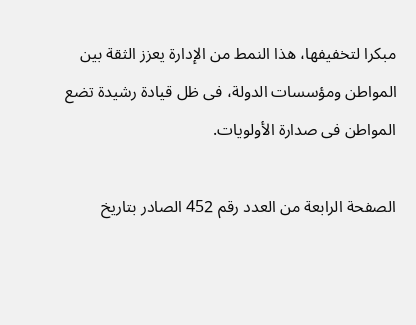مبكرا لتخفيفها، هذا النمط من الإدارة يعزز الثقة بين المواطن ومؤسسات الدولة، فى ظل قيادة رشيدة تضع المواطن فى صدارة الأولويات.

الصفحة الرابعة من العدد رقم 452 الصادر بتاريخ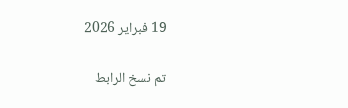19 فبراير 2026

تم نسخ الرابط